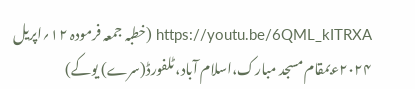https://youtu.be/6QML_kITRXA (خطبہ جمعہ فرمودہ ۱۲؍اپریل ۲۰۲۴ءبمقام مسجد مبارک،اسلام آباد، ٹلفورڈ(سرے) یوکے)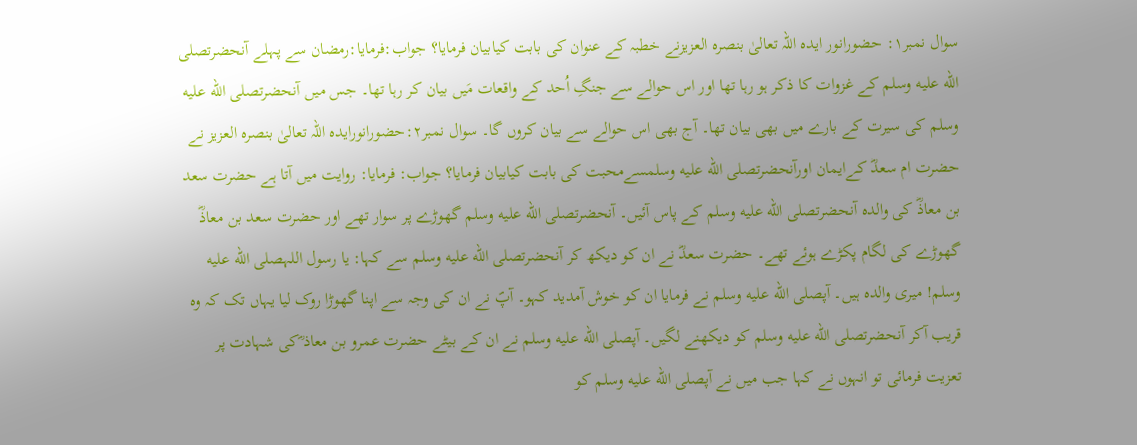سوال نمبر۱: حضورانور ایدہ اللہ تعالیٰ بنصرہ العزیزنے خطبہ کے عنوان کی بابت کیابیان فرمایا؟ جواب:فرمایا:رمضان سے پہلے آنحضرتصلى الله عليه وسلم کے غزوات کا ذکر ہو رہا تھا اور اس حوالے سے جنگِ اُحد کے واقعات مَیں بیان کر رہا تھا۔ جس میں آنحضرتصلى الله عليه وسلم کی سیرت کے بارے میں بھی بیان تھا۔ آج بھی اس حوالے سے بیان کروں گا۔ سوال نمبر۲:حضورانورایدہ اللہ تعالیٰ بنصرہ العزیز نے حضرت ام سعدؓ کےایمان اورآنحضرتصلى الله عليه وسلمسےمحبت کی بابت کیابیان فرمایا؟ جواب: فرمایا: روایت میں آتا ہے حضرت سعد بن معاذؓ کی والدہ آنحضرتصلى الله عليه وسلم کے پاس آئیں۔ آنحضرتصلى الله عليه وسلم گھوڑے پر سوار تھے اور حضرت سعد بن معاذؓ گھوڑے کی لگام پکڑے ہوئے تھے۔ حضرت سعدؓ نے ان کو دیکھ کر آنحضرتصلى الله عليه وسلم سے کہا: یا رسول اللہصلى الله عليه وسلم! میری والدہ ہیں۔ آپصلى الله عليه وسلم نے فرمایا ان کو خوش آمدید کہو۔ آپؐ نے ان کی وجہ سے اپنا گھوڑا روک لیا یہاں تک کہ وہ قریب آکر آنحضرتصلى الله عليه وسلم کو دیکھنے لگیں۔ آپصلى الله عليه وسلم نے ان کے بیٹے حضرت عمرو بن معاذ ؓکی شہادت پر تعزیت فرمائی تو انہوں نے کہا جب میں نے آپصلى الله عليه وسلم کو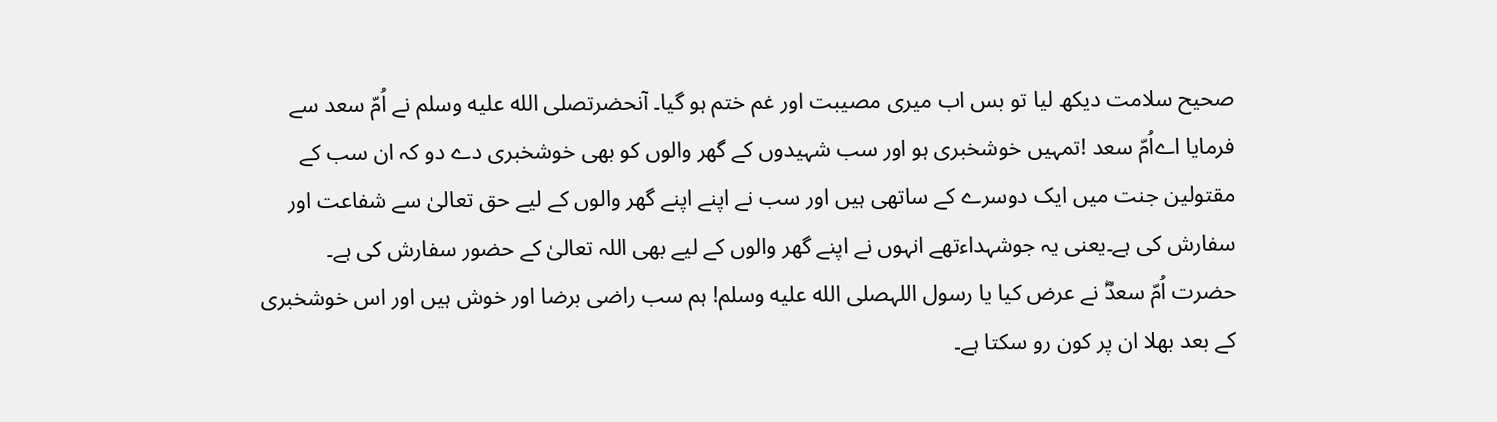صحیح سلامت دیکھ لیا تو بس اب میری مصیبت اور غم ختم ہو گیا۔ آنحضرتصلى الله عليه وسلم نے اُمّ سعد سے فرمایا اےاُمّ سعد !تمہیں خوشخبری ہو اور سب شہیدوں کے گھر والوں کو بھی خوشخبری دے دو کہ ان سب کے مقتولین جنت میں ایک دوسرے کے ساتھی ہیں اور سب نے اپنے اپنے گھر والوں کے لیے حق تعالیٰ سے شفاعت اور سفارش کی ہے۔یعنی یہ جوشہداءتھے انہوں نے اپنے گھر والوں کے لیے بھی اللہ تعالیٰ کے حضور سفارش کی ہے۔ حضرت اُمّ سعدؓ نے عرض کیا یا رسول اللہصلى الله عليه وسلم! ہم سب راضی برضا اور خوش ہیں اور اس خوشخبری کے بعد بھلا ان پر کون رو سکتا ہے۔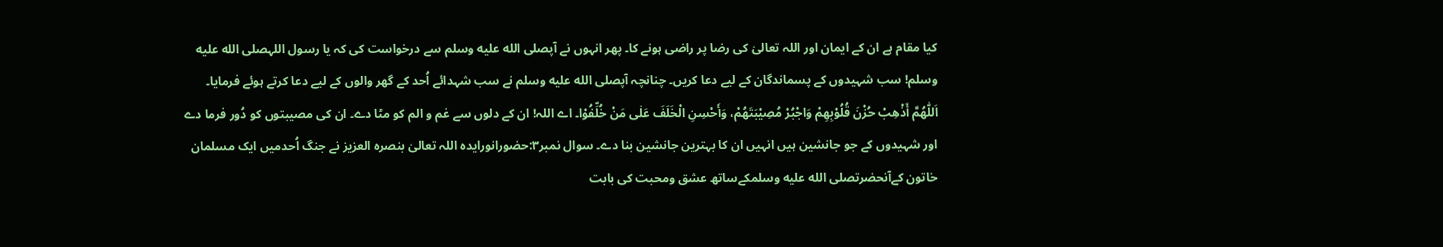کیا مقام ہے ان کے ایمان اور اللہ تعالیٰ کی رضا پر راضی ہونے کا۔ پھر انہوں نے آپصلى الله عليه وسلم سے درخواست کی کہ یا رسول اللہصلى الله عليه وسلم! سب شہیدوں کے پسماندگان کے لیے دعا کریں۔ چنانچہ آپصلى الله عليه وسلم نے سب شہدائے اُحد کے گھر والوں کے لیے دعا کرتے ہوئے فرمایا۔ اَللّٰهُمَّ أَذْهِبْ حُزْنَ قُلُوْبِھِمْ وَاجْبُرْ مُصِیْبَتَهُمْ، وَأَحْسِنِ الْخَلَفَ عَلٰى مَنْ خُلِّفُوْا۔ اے اللہ! ان کے دلوں سے غم و الم کو مٹا دے۔ ان کی مصیبتوں کو دُور فرما دے اور شہیدوں کے جو جانشین ہیں انہیں ان کا بہترین جانشین بنا دے۔ سوال نمبر۳:حضورانورایدہ اللہ تعالیٰ بنصرہ العزیز نے جنگ اُحدمیں ایک مسلمان خاتون کےآنحضرتصلى الله عليه وسلمکےساتھ عشق ومحبت کی بابت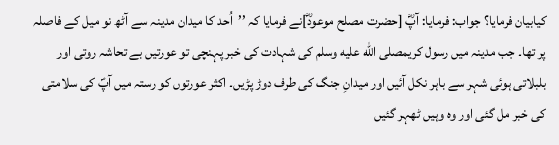کیابیان فرمایا؟ جواب: فرمایا: آپؓ [حضرت مصلح موعودؓ]نے فرمایا کہ ’’اُحد کا میدان مدینہ سے آٹھ نو میل کے فاصلہ پر تھا۔ جب مدینہ میں رسول کریمصلى الله عليه وسلم کی شہادت کی خبر پہنچی تو عورتیں بے تحاشہ روتی اور بلبلاتی ہوئی شہر سے باہر نکل آئیں اور میدانِ جنگ کی طرف دوڑ پڑیں۔ اکثر عورتوں کو رستہ میں آپؐ کی سلامتی کی خبر مل گئی اور وہ وہیں ٹھہر گئیں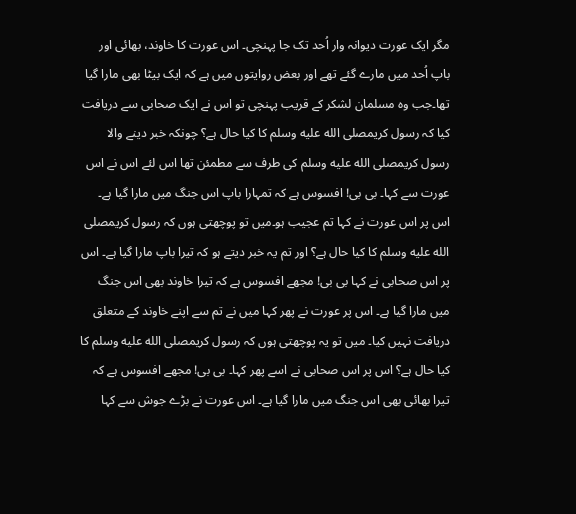مگر ایک عورت دیوانہ وار اُحد تک جا پہنچی۔ اس عورت کا خاوند، بھائی اور باپ اُحد میں مارے گئے تھے اور بعض روایتوں میں ہے کہ ایک بیٹا بھی مارا گیا تھا۔جب وہ مسلمان لشکر کے قریب پہنچی تو اس نے ایک صحابی سے دریافت کیا کہ رسول کریمصلى الله عليه وسلم کا کیا حال ہے؟ چونکہ خبر دینے والا رسول کریمصلى الله عليه وسلم کی طرف سے مطمئن تھا اس لئے اس نے اس عورت سے کہا۔ بی بی! افسوس ہے کہ تمہارا باپ اس جنگ میں مارا گیا ہے۔ اس پر اس عورت نے کہا تم عجیب ہو۔میں تو پوچھتی ہوں کہ رسول کریمصلى الله عليه وسلم کا کیا حال ہے؟ اور تم یہ خبر دیتے ہو کہ تیرا باپ مارا گیا ہے۔ اس پر اس صحابی نے کہا بی بی! مجھے افسوس ہے کہ تیرا خاوند بھی اس جنگ میں مارا گیا ہے۔ اس پر عورت نے پھر کہا میں نے تم سے اپنے خاوند کے متعلق دریافت نہیں کیا۔ میں تو یہ پوچھتی ہوں کہ رسول کریمصلى الله عليه وسلم کا کیا حال ہے؟ اس پر اس صحابی نے اسے پھر کہا۔ بی بی! مجھے افسوس ہے کہ تیرا بھائی بھی اس جنگ میں مارا گیا ہے۔ اس عورت نے بڑے جوش سے کہا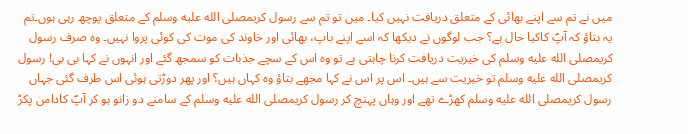میں نے تم سے اپنے بھائی کے متعلق دریافت نہیں کیا۔ میں تو تم سے رسول کریمصلى الله عليه وسلم کے متعلق پوچھ رہی ہوں۔تم یہ بتاؤ کہ آپؐ کاکیا حال ہے؟ جب لوگوں نے دیکھا کہ اسے اپنے باپ، بھائی اور خاوند کی موت کی کوئی پروا نہیں۔ وہ صرف رسول کریمصلى الله عليه وسلم کی خیریت دریافت کرنا چاہتی ہے تو وہ اس کے سچے جذبات کو سمجھ گئے اور انہوں نے کہا بی بی! رسول کریمصلى الله عليه وسلم تو خیریت سے ہیں۔ اس پر اس نے کہا مجھے بتاؤ وہ کہاں ہیں؟ اور پھر دوڑتی ہوئی اس طرف گئی جہاں رسول کریمصلى الله عليه وسلم کھڑے تھے اور وہاں پہنچ کر رسول کریمصلى الله عليه وسلم کے سامنے دو زانو ہو کر آپؐ کادامن پکڑ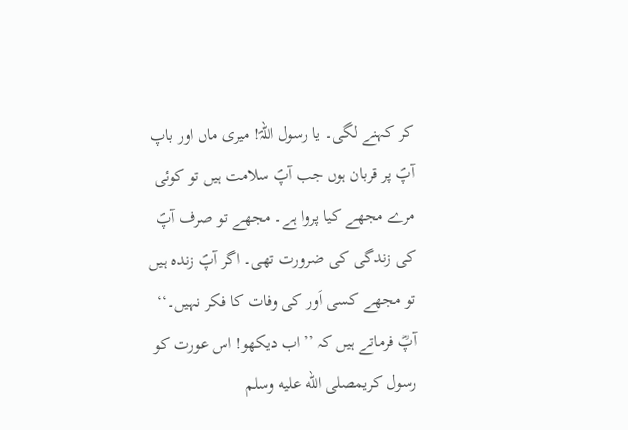کر کہنے لگی۔ یا رسول اللہؐ! میری ماں اور باپ آپؐ پر قربان ہوں جب آپؐ سلامت ہیں تو کوئی مرے مجھے کیا پروا ہے۔ مجھے تو صرف آپؐ کی زندگی کی ضرورت تھی۔ اگر آپؐ زندہ ہیں تو مجھے کسی اَور کی وفات کا فکر نہیں۔‘‘ آپؓ فرماتے ہیں کہ ’’اب دیکھو! اس عورت کو رسول کریمصلى الله عليه وسلم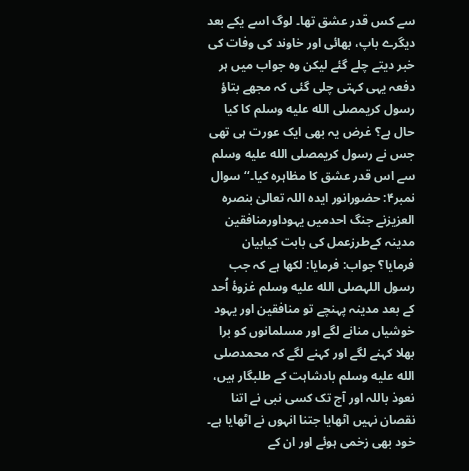سے کس قدر عشق تھا۔ لوگ اسے یکے بعد دیگرے باپ، بھائی اور خاوند کی وفات کی خبر دیتے چلے گئے لیکن وہ جواب میں ہر دفعہ یہی کہتی چلی گئی کہ مجھے بتاؤ رسول کریمصلى الله عليه وسلم کا کیا حال ہے؟ غرض یہ بھی ایک عورت ہی تھی جس نے رسول کریمصلى الله عليه وسلم سے اس قدر عشق کا مظاہرہ کیا۔‘‘ سوال نمبر۴: حضورانور ایدہ اللہ تعالیٰ بنصرہ العزیزنے جنگ احدمیں یہوداورمنافقین مدینہ کےطرزعمل کی بابت کیابیان فرمایا؟ جواب: فرمایا: لکھا ہے کہ جب رسول اللہصلى الله عليه وسلم غزوۂ اُحد کے بعد مدینہ پہنچے تو منافقین اور یہود خوشیاں منانے لگے اور مسلمانوں کو برا بھلا کہنے لگے اور کہنے لگے کہ محمدصلى الله عليه وسلم بادشاہت کے طلبگار ہیں، نعوذ باللہ اور آج تک کسی نبی نے اتنا نقصان نہیں اٹھایا جتنا انہوں نے اٹھایا ہے۔ خود بھی زخمی ہوئے اور ان کے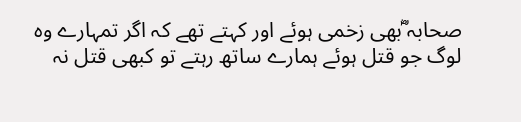صحابہ ؓبھی زخمی ہوئے اور کہتے تھے کہ اگر تمہارے وہ لوگ جو قتل ہوئے ہمارے ساتھ رہتے تو کبھی قتل نہ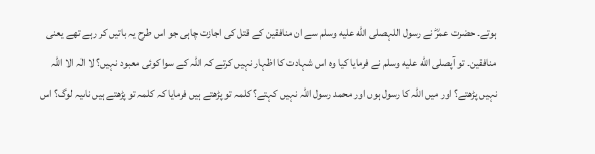ہوتے۔ حضرت عمرؓ نے رسول اللہصلى الله عليه وسلم سے ان منافقین کے قتل کی اجازت چاہی جو اس طرح یہ باتیں کر رہے تھے یعنی منافقین۔ تو آپصلى الله عليه وسلم نے فرمایا کیا وہ اس شہادت کا اظہار نہیں کرتے کہ اللہ کے سوا کوئی معبود نہیں؟ لا الٰہ الا اللہ نہیں پڑھتے؟ اور میں اللہ کا رسول ہوں اور محمد رسول اللہ نہیں کہتے؟ کلمہ تو پڑھتے ہیں فرمایا کہ کلمہ تو پڑھتے ہیں ناںیہ لوگ؟ اس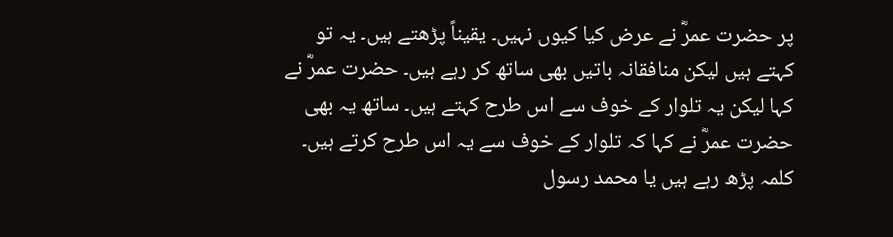پر حضرت عمرؓ نے عرض کیا کیوں نہیں۔ یقیناً پڑھتے ہیں۔ یہ تو کہتے ہیں لیکن منافقانہ باتیں بھی ساتھ کر رہے ہیں۔ حضرت عمرؓ نے کہا لیکن یہ تلوار کے خوف سے اس طرح کہتے ہیں۔ ساتھ یہ بھی حضرت عمرؓ نے کہا کہ تلوار کے خوف سے یہ اس طرح کرتے ہیں۔ کلمہ پڑھ رہے ہیں یا محمد رسول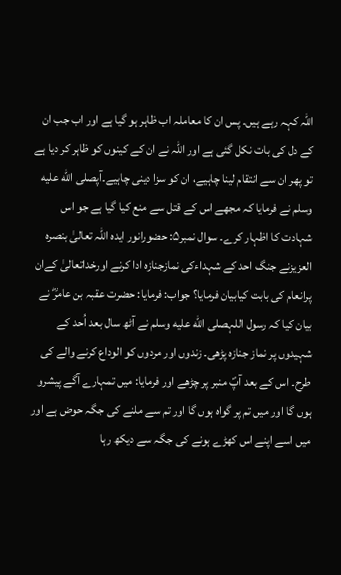اللہ کہہ رہے ہیں۔ پس ان کا معاملہ اب ظاہر ہو گیا ہے اور اب جب ان کے دل کی بات نکل گئی ہے اور اللہ نے ان کے کینوں کو ظاہر کر دیا ہے تو پھر ان سے انتقام لینا چاہیے، ان کو سزا دینی چاہیے۔آپصلى الله عليه وسلم نے فرمایا کہ مجھے اس کے قتل سے منع کیا گیا ہے جو اس شہادت کا اظہار کرے۔ سوال نمبر۵: حضورانور ایدہ اللہ تعالیٰ بنصرہ العزیزنے جنگ احد کے شہداءکی نمازجنازہ ادا کرنے اورخداتعالیٰ کےان پرانعام کی بابت کیابیان فرمایا؟ جواب: فرمایا: حضرت عقبہ بن عامرؓ نے بیان کیا کہ رسول اللہصلى الله عليه وسلم نے آٹھ سال بعد اُحد کے شہیدوں پر نماز جنازہ پڑھی۔ زندوں اور مردوں کو الوداع کرنے والے کی طرح۔ اس کے بعد آپؐ منبر پر چڑھے اور فرمایا: میں تمہارے آگے پیشرو ہوں گا اور میں تم پر گواہ ہوں گا اور تم سے ملنے کی جگہ حوض ہے اور میں اسے اپنے اس کھڑے ہونے کی جگہ سے دیکھ رہا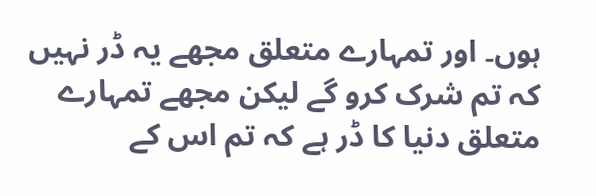ہوں۔ اور تمہارے متعلق مجھے یہ ڈر نہیں کہ تم شرک کرو گے لیکن مجھے تمہارے متعلق دنیا کا ڈر ہے کہ تم اس کے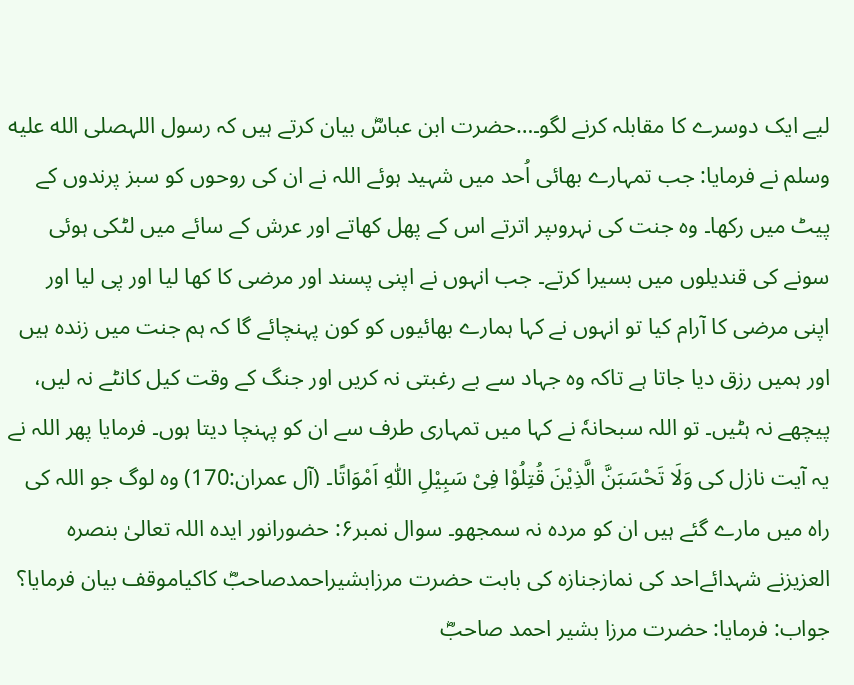لیے ایک دوسرے کا مقابلہ کرنے لگو۔…حضرت ابن عباسؓ بیان کرتے ہیں کہ رسول اللہصلى الله عليه وسلم نے فرمایا: جب تمہارے بھائی اُحد میں شہید ہوئے اللہ نے ان کی روحوں کو سبز پرندوں کے پیٹ میں رکھا۔ وہ جنت کی نہروںپر اترتے اس کے پھل کھاتے اور عرش کے سائے میں لٹکی ہوئی سونے کی قندیلوں میں بسیرا کرتے۔ جب انہوں نے اپنی پسند اور مرضی کا کھا لیا اور پی لیا اور اپنی مرضی کا آرام کیا تو انہوں نے کہا ہمارے بھائیوں کو کون پہنچائے گا کہ ہم جنت میں زندہ ہیں اور ہمیں رزق دیا جاتا ہے تاکہ وہ جہاد سے بے رغبتی نہ کریں اور جنگ کے وقت کیل کانٹے نہ لیں، پیچھے نہ ہٹیں۔ تو اللہ سبحانہٗ نے کہا میں تمہاری طرف سے ان کو پہنچا دیتا ہوں۔ فرمایا پھر اللہ نے یہ آیت نازل کی وَلَا تَحْسَبَنَّ الَّذِیْنَ قُتِلُوْا فِیْ سَبِیْلِ اللّٰهِ اَمْوَاتًا۔ (آل عمران:170) وہ لوگ جو اللہ کی راہ میں مارے گئے ہیں ان کو مردہ نہ سمجھو۔ سوال نمبر۶: حضورانور ایدہ اللہ تعالیٰ بنصرہ العزیزنے شہدائےاحد کی نمازجنازہ کی بابت حضرت مرزابشیراحمدصاحبؓ کاکیاموقف بیان فرمایا؟ جواب: فرمایا: حضرت مرزا بشیر احمد صاحبؓ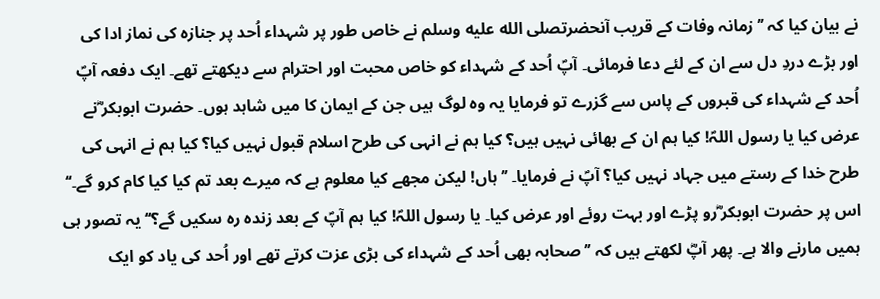نے بیان کیا کہ ’’زمانہ وفات کے قریب آنحضرتصلى الله عليه وسلم نے خاص طور پر شہداء اُحد پر جنازہ کی نماز ادا کی اور بڑے دردِ دل سے ان کے لئے دعا فرمائی۔ آپؐ اُحد کے شہداء کو خاص محبت اور احترام سے دیکھتے تھے۔ ایک دفعہ آپؐ اُحد کے شہداء کی قبروں کے پاس سے گزرے تو فرمایا یہ وہ لوگ ہیں جن کے ایمان کا میں شاہد ہوں۔ حضرت ابوبکر ؓنے عرض کیا یا رسول اللہؐ! کیا ہم ان کے بھائی نہیں ہیں؟ کیا ہم نے انہی کی طرح اسلام قبول نہیں کیا؟ کیا ہم نے انہی کی طرح خدا کے رستے میں جہاد نہیں کیا؟ آپؐ نے فرمایا۔ ’’ ہاں! لیکن مجھے کیا معلوم ہے کہ میرے بعد تم کیا کیا کام کرو گے۔‘‘ اس پر حضرت ابوبکر ؓرو پڑے اور بہت روئے اور عرض کیا۔ یا رسول اللہؐ! کیا ہم آپؐ کے بعد زندہ رہ سکیں گے؟‘‘ یہ تصور ہی ہمیں مارنے والا ہے۔ پھر آپؓ لکھتے ہیں کہ ’’صحابہ بھی اُحد کے شہداء کی بڑی عزت کرتے تھے اور اُحد کی یاد کو ایک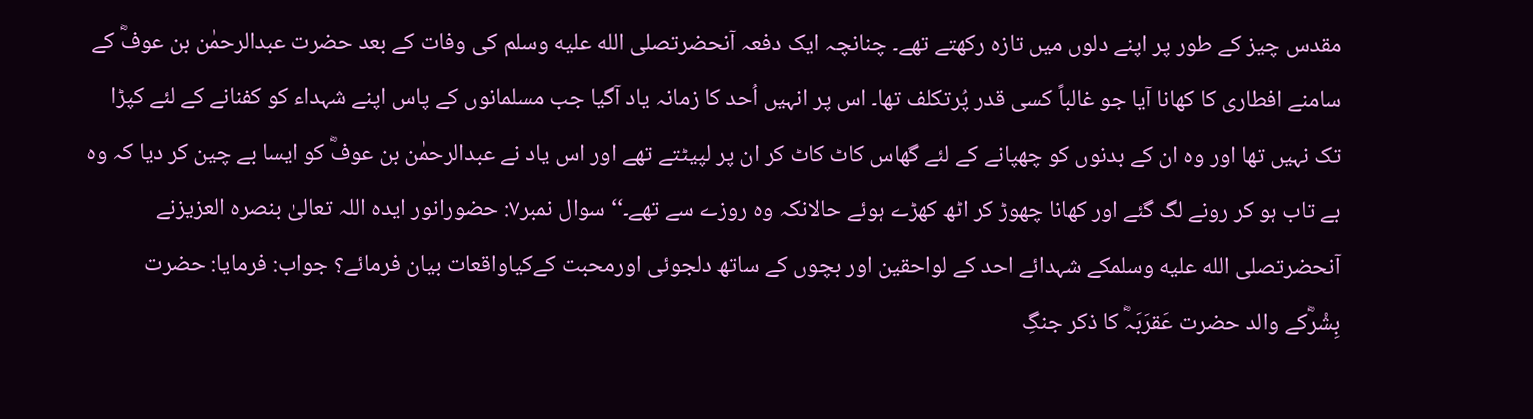مقدس چیز کے طور پر اپنے دلوں میں تازہ رکھتے تھے۔ چنانچہ ایک دفعہ آنحضرتصلى الله عليه وسلم کی وفات کے بعد حضرت عبدالرحمٰن بن عوفؓ کے سامنے افطاری کا کھانا آیا جو غالباً کسی قدر پُرتکلف تھا۔ اس پر انہیں اُحد کا زمانہ یاد آگیا جب مسلمانوں کے پاس اپنے شہداء کو کفنانے کے لئے کپڑا تک نہیں تھا اور وہ ان کے بدنوں کو چھپانے کے لئے گھاس کاٹ کاٹ کر ان پر لپیٹتے تھے اور اس یاد نے عبدالرحمٰن بن عوفؓ کو ایسا بے چین کر دیا کہ وہ بے تاب ہو کر رونے لگ گئے اور کھانا چھوڑ کر اٹھ کھڑے ہوئے حالانکہ وہ روزے سے تھے۔‘‘ سوال نمبر۷: حضورانور ایدہ اللہ تعالیٰ بنصرہ العزیزنے آنحضرتصلى الله عليه وسلمکے شہدائے احد کے لواحقین اور بچوں کے ساتھ دلجوئی اورمحبت کےکیاواقعات بیان فرمائے؟ جواب: فرمایا: حضرت بِشْرؓکے والد حضرت عَقرَبَہؓ کا ذکر جنگِ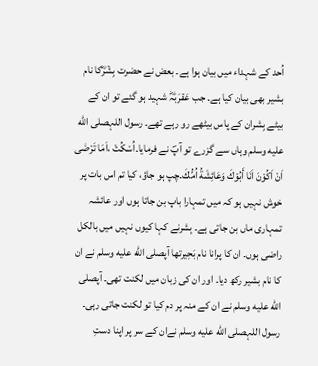اُحد کے شہداء میں بیان ہوا ہے۔ بعض نے حضرت بِشْرؓکا نام بشیر بھی بیان کیا ہے۔ جب عَقرَبَہؓ شہید ہو گئے تو ان کے بیٹے بِشران کے پاس بیٹھے رو رہے تھے۔ رسول اللہصلى الله عليه وسلم وہاں سے گزرے تو آپؐ نے فرمایا۔اُسْكُتْ ،اَمَا تَرْضٰى اَنْ اَكُوْنَ اَنَا أَبُوْكَ وَعَائِشَةُ اُمُّكَ۔چپ ہو جاؤ، کیا تم اس بات پر خوش نہیں ہو کہ میں تمہارا باپ بن جاتا ہوں اور عائشہ تمہاری ماں بن جاتی ہے۔ بِشرنے کہا کیوں نہیں میں بالکل راضی ہوں۔ ان کا پرانا نام بَحِیرتھا آپصلى الله عليه وسلم نے ان کا نام بشیر رکھ دیا۔ اور ان کی زبان میں لکنت تھی۔ آپصلى الله عليه وسلم نے ان کے منہ پر دم کیا تو لکنت جاتی رہی۔ رسول اللہصلى الله عليه وسلم نےان کے سر پر اپنا دستِ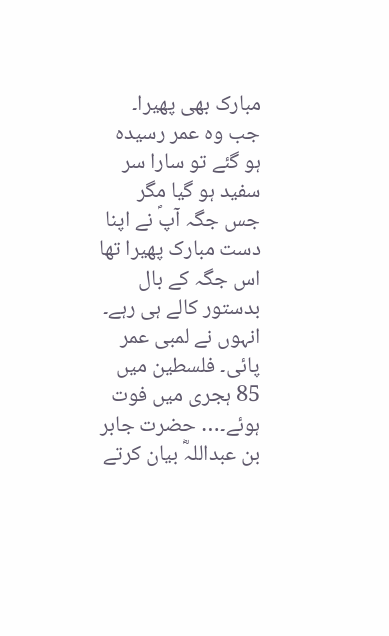مبارک بھی پھیرا۔ جب وہ عمر رسیدہ ہو گئے تو سارا سر سفید ہو گیا مگر جس جگہ آپؐ نے اپنا دست مبارک پھیرا تھا اس جگہ کے بال بدستور کالے ہی رہے۔ انہوں نے لمبی عمر پائی۔ فلسطین میں 85 ہجری میں فوت ہوئے۔… حضرت جابر بن عبداللہؓ بیان کرتے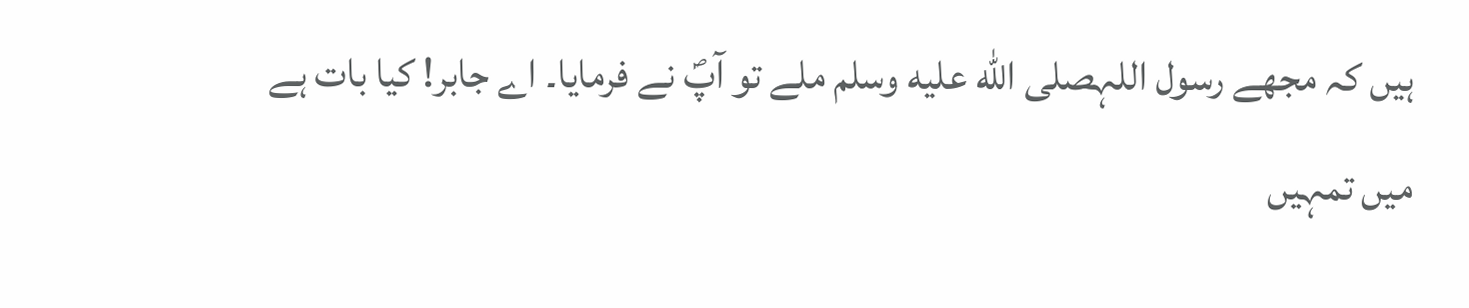ہیں کہ مجھے رسول اللہصلى الله عليه وسلم ملے تو آپؐ نے فرمایا۔ اے جابر! کیا بات ہے میں تمہیں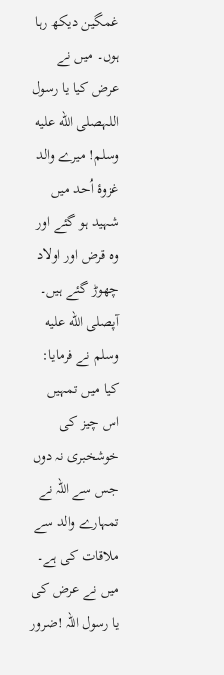غمگین دیکھ رہا ہوں۔ میں نے عرض کیا یا رسول اللہصلى الله عليه وسلم! میرے والد غزوۂ اُحد میں شہید ہو گئے اور وہ قرض اور اولاد چھوڑ گئے ہیں۔ آپصلى الله عليه وسلم نے فرمایا: کیا میں تمہیں اس چیز کی خوشخبری نہ دوں جس سے اللہ نے تمہارے والد سے ملاقات کی ہے۔ میں نے عرض کی یا رسول اللہ !ضرور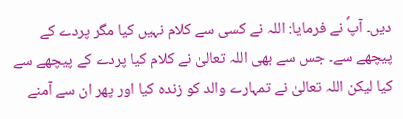دیں۔ آپؐ نے فرمایا: اللہ نے کسی سے کلام نہیں کیا مگر پردے کے پیچھے سے۔ جس سے بھی اللہ تعالیٰ نے کلام کیا پردے کے پیچھے سے کیا لیکن اللہ تعالیٰ نے تمہارے والد کو زندہ کیا اور پھر ان سے آمنے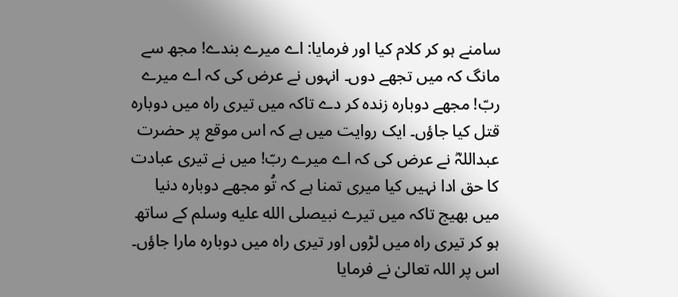سامنے ہو کر کلام کیا اور فرمایا: اے میرے بندے! مجھ سے مانگ کہ میں تجھے دوں۔ انہوں نے عرض کی کہ اے میرے ربّ! مجھے دوبارہ زندہ کر دے تاکہ میں تیری راہ میں دوبارہ قتل کیا جاؤں۔ ایک روایت میں ہے کہ اس موقع پر حضرت عبداللہؓ نے عرض کی کہ اے میرے ربّ! میں نے تیری عبادت کا حق ادا نہیں کیا میری تمنا ہے کہ تُو مجھے دوبارہ دنیا میں بھیج تاکہ میں تیرے نبیصلى الله عليه وسلم کے ساتھ ہو کر تیری راہ میں لڑوں اور تیری راہ میں دوبارہ مارا جاؤں۔ اس پر اللہ تعالیٰ نے فرمایا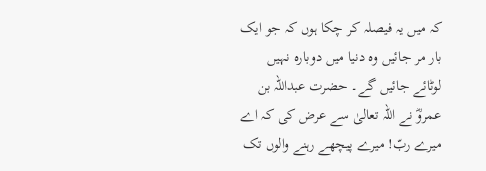کہ میں یہ فیصلہ کر چکا ہوں کہ جو ایک بار مر جائیں وہ دنیا میں دوبارہ نہیں لوٹائے جائیں گے۔ حضرت عبداللہ بن عمروؓ نے اللہ تعالیٰ سے عرض کی کہ اے میرے ربّ! میرے پیچھے رہنے والوں تک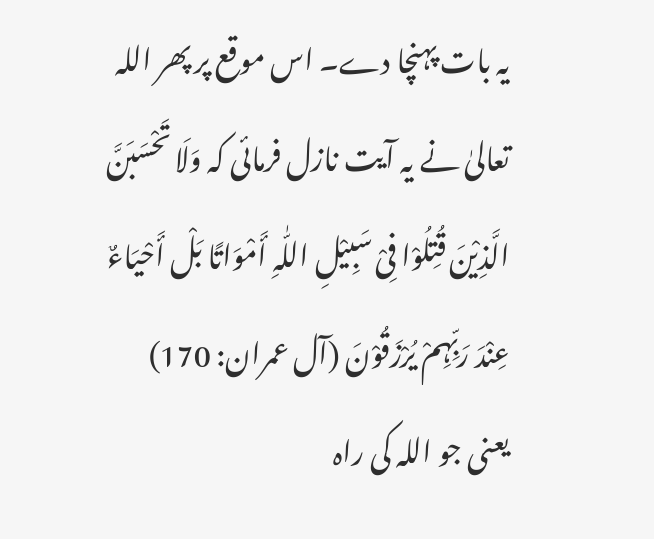یہ بات پہنچا دے۔ اس موقع پر پھر اللہ تعالیٰ نے یہ آیت نازل فرمائی کہ وَلَا تَحْسَبَنَّ الَّذِیْنَ قُتِلُوْا فِیْ سَبِیْلِ اللّٰہِ أَمْوَاتًا بَلْ أَحْیَاءٌ عِنْدَ رَبِّہِمْ یُرْزَقُوْنَ (آل عمران: 170) یعنی جو اللہ کی راہ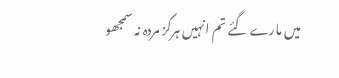میں مارے گئے تم انہیں ہرگز مردہ نہ سمجھو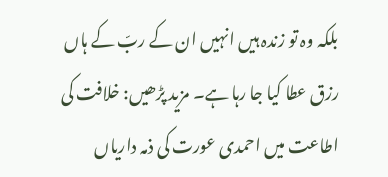بلکہ وہ تو زندہ ہیں انہیں ان کے ربّ کے ہاں رزق عطا کیا جا رہا ہے۔ مزید پڑھیں: خلافت کی اطاعت میں احمدی عورت کی ذمہ داریاں